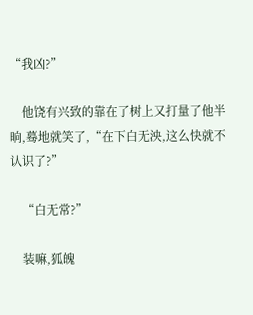“我凶?”

    他饶有兴致的靠在了树上又打量了他半晌,蓦地就笑了,“在下白无泱,这么快就不认识了?”

    “白无常?”

    装嘛,狐魄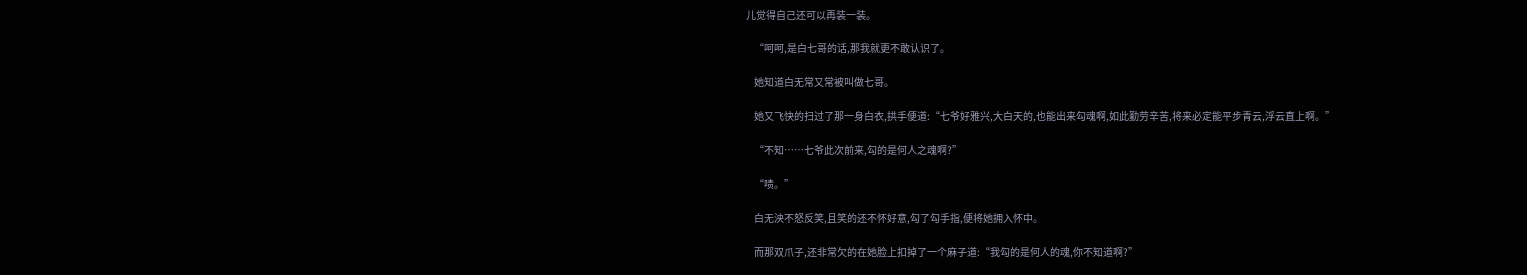儿觉得自己还可以再装一装。

    “呵呵,是白七哥的话,那我就更不敢认识了。

    她知道白无常又常被叫做七哥。

    她又飞快的扫过了那一身白衣,拱手便道:“七爷好雅兴,大白天的,也能出来勾魂啊,如此勤劳辛苦,将来必定能平步青云,浮云直上啊。”

    “不知……七爷此次前来,勾的是何人之魂啊?”

    “啧。”

    白无泱不怒反笑,且笑的还不怀好意,勾了勾手指,便将她拥入怀中。

    而那双爪子,还非常欠的在她脸上扣掉了一个麻子道:“我勾的是何人的魂,你不知道啊?”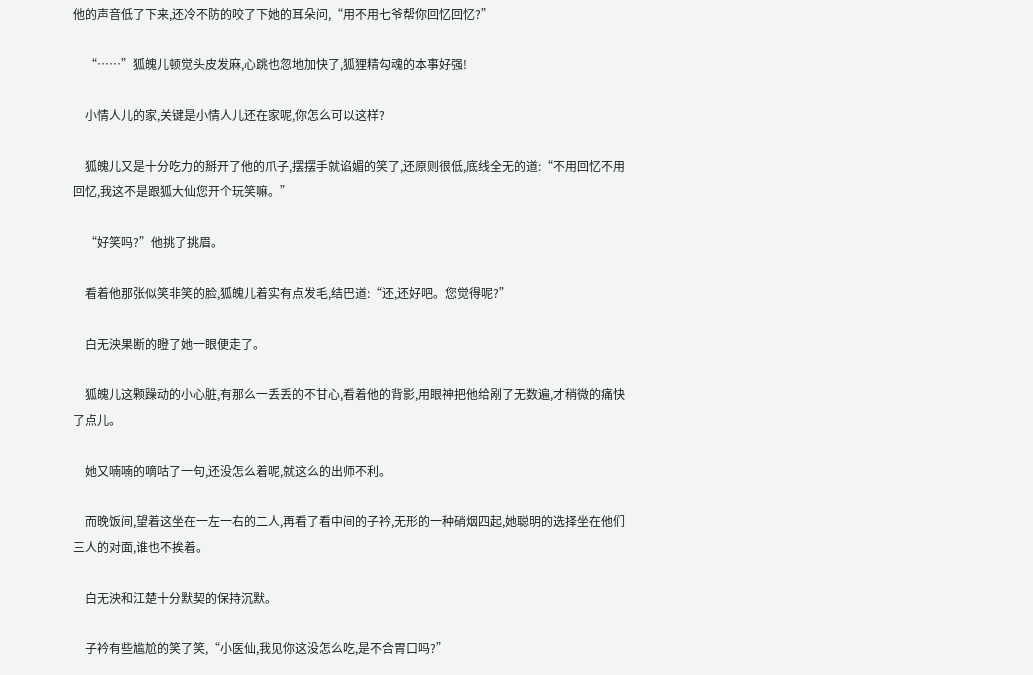他的声音低了下来,还冷不防的咬了下她的耳朵问,“用不用七爷帮你回忆回忆?”

    “……”狐魄儿顿觉头皮发麻,心跳也忽地加快了,狐狸精勾魂的本事好强!

    小情人儿的家,关键是小情人儿还在家呢,你怎么可以这样?

    狐魄儿又是十分吃力的掰开了他的爪子,摆摆手就谄媚的笑了,还原则很低,底线全无的道:“不用回忆不用回忆,我这不是跟狐大仙您开个玩笑嘛。”

    “好笑吗?”他挑了挑眉。

    看着他那张似笑非笑的脸,狐魄儿着实有点发毛,结巴道:“还,还好吧。您觉得呢?”

    白无泱果断的瞪了她一眼便走了。

    狐魄儿这颗躁动的小心脏,有那么一丢丢的不甘心,看着他的背影,用眼神把他给剐了无数遍,才稍微的痛快了点儿。

    她又喃喃的嘀咕了一句,还没怎么着呢,就这么的出师不利。

    而晚饭间,望着这坐在一左一右的二人,再看了看中间的子衿,无形的一种硝烟四起,她聪明的选择坐在他们三人的对面,谁也不挨着。

    白无泱和江楚十分默契的保持沉默。

    子衿有些尴尬的笑了笑,“小医仙,我见你这没怎么吃,是不合胃口吗?”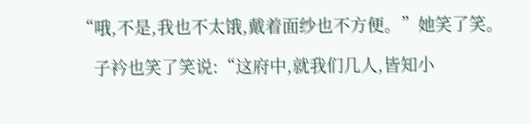“哦,不是,我也不太饿,戴着面纱也不方便。”她笑了笑。

    子衿也笑了笑说:“这府中,就我们几人,皆知小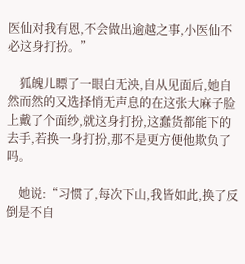医仙对我有恩,不会做出逾越之事,小医仙不必这身打扮。”

    狐魄儿瞟了一眼白无泱,自从见面后,她自然而然的又选择悄无声息的在这张大麻子脸上戴了个面纱,就这身打扮,这蠢货都能下的去手,若换一身打扮,那不是更方便他欺负了吗。

    她说:“习惯了,每次下山,我皆如此,换了反倒是不自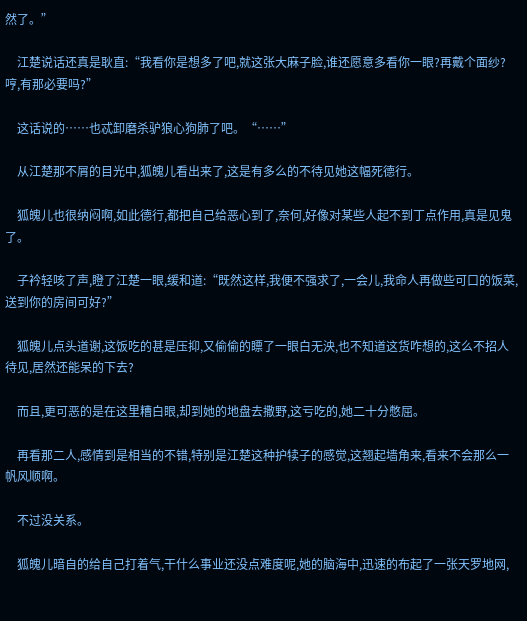然了。”

    江楚说话还真是耿直:“我看你是想多了吧,就这张大麻子脸,谁还愿意多看你一眼?再戴个面纱?哼,有那必要吗?”

    这话说的……也忒卸磨杀驴狼心狗肺了吧。“……”

    从江楚那不屑的目光中,狐魄儿看出来了,这是有多么的不待见她这幅死德行。

    狐魄儿也很纳闷啊,如此德行,都把自己给恶心到了,奈何,好像对某些人起不到丁点作用,真是见鬼了。

    子衿轻咳了声,瞪了江楚一眼,缓和道:“既然这样,我便不强求了,一会儿,我命人再做些可口的饭菜,送到你的房间可好?”

    狐魄儿点头道谢,这饭吃的甚是压抑,又偷偷的瞟了一眼白无泱,也不知道这货咋想的,这么不招人待见,居然还能呆的下去?

    而且,更可恶的是在这里糟白眼,却到她的地盘去撒野,这亏吃的,她二十分憋屈。

    再看那二人,感情到是相当的不错,特别是江楚这种护犊子的感觉,这翘起墙角来,看来不会那么一帆风顺啊。

    不过没关系。

    狐魄儿暗自的给自己打着气,干什么事业还没点难度呢,她的脑海中,迅速的布起了一张天罗地网,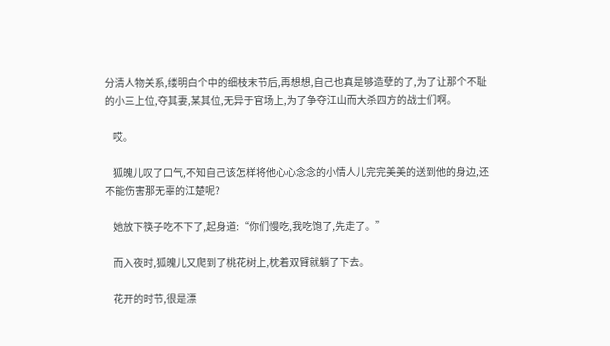分清人物关系,缕明白个中的细枝末节后,再想想,自己也真是够造孽的了,为了让那个不耻的小三上位,夺其妻,某其位,无异于官场上,为了争夺江山而大杀四方的战士们啊。

    哎。

    狐魄儿叹了口气,不知自己该怎样将他心心念念的小情人儿完完美美的送到他的身边,还不能伤害那无辜的江楚呢?

    她放下筷子吃不下了,起身道:“你们慢吃,我吃饱了,先走了。”

    而入夜时,狐魄儿又爬到了桃花树上,枕着双臂就躺了下去。

    花开的时节,很是漂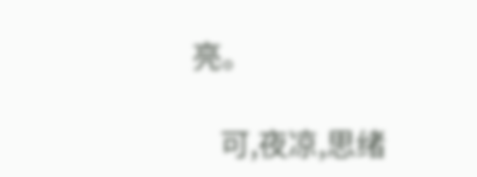亮。

    可,夜凉,思绪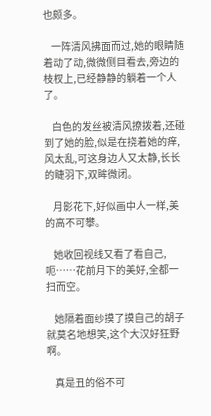也颇多。

    一阵清风拂面而过,她的眼睛随着动了动,微微侧目看去,旁边的枝杈上,已经静静的躺着一个人了。

    白色的发丝被清风撩拨着,还碰到了她的脸,似是在挠着她的痒,风太乱,可这身边人又太静,长长的睫羽下,双眸微闭。

    月影花下,好似画中人一样,美的高不可攀。

    她收回视线又看了看自己,呃……花前月下的美好,全都一扫而空。

    她隔着面纱摸了摸自己的胡子就莫名地想笑,这个大汉好狂野啊。

    真是丑的俗不可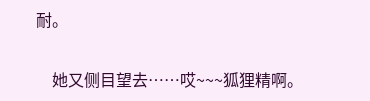耐。

    她又侧目望去……哎~~~狐狸精啊。